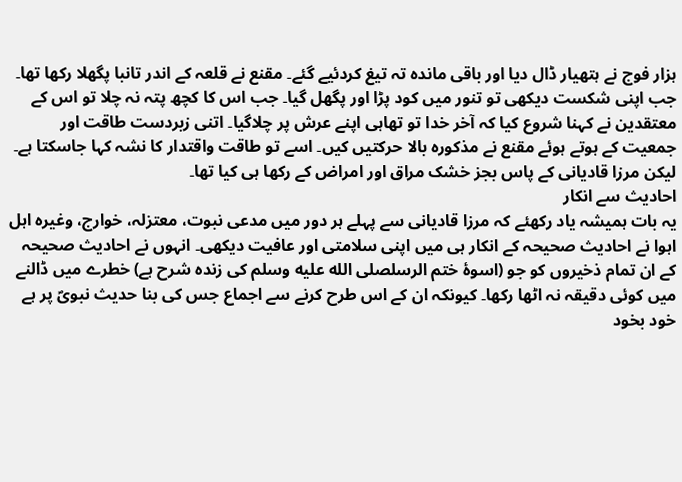ہزار فوج نے ہتھیار ڈال دیا اور باقی ماندہ تہ تیغ کردئیے گئے۔ مقنع نے قلعہ کے اندر تانبا پگھلا رکھا تھا۔ جب اپنی شکست دیکھی تو تنور میں کود پڑا اور پگھل گیا۔ جب اس کا کچھ پتہ نہ چلا تو اس کے معتقدین نے کہنا شروع کیا کہ آخر خدا تو تھاہی اپنے عرش پر چلاگیا۔ اتنی زبردست طاقت اور جمعیت کے ہوتے ہوئے مقنع نے مذکورہ بالا حرکتیں کیں۔ اسے تو طاقت واقتدار کا نشہ کہا جاسکتا ہے۔ لیکن مرزا قادیانی کے پاس بجز خشک مراق اور امراض کے رکھا ہی کیا تھا۔
احادیث سے انکار
یہ بات ہمیشہ یاد رکھئے کہ مرزا قادیانی سے پہلے ہر دور میں مدعی نبوت، معتزلہ، خوارج، وغیرہ اہل اہوا نے احادیث صحیحہ کے انکار ہی میں اپنی سلامتی اور عافیت دیکھی۔ انہوں نے احادیث صحیحہ کے ان تمام ذخیروں کو جو (اسوۂ ختم الرسلصلى الله عليه وسلم کی زندہ شرح ہے) خطرے میں ڈالنے میں کوئی دقیقہ نہ اٹھا رکھا۔ کیونکہ ان کے اس طرح کرنے سے اجماع جس کی بنا حدیث نبویؐ پر ہے خود بخود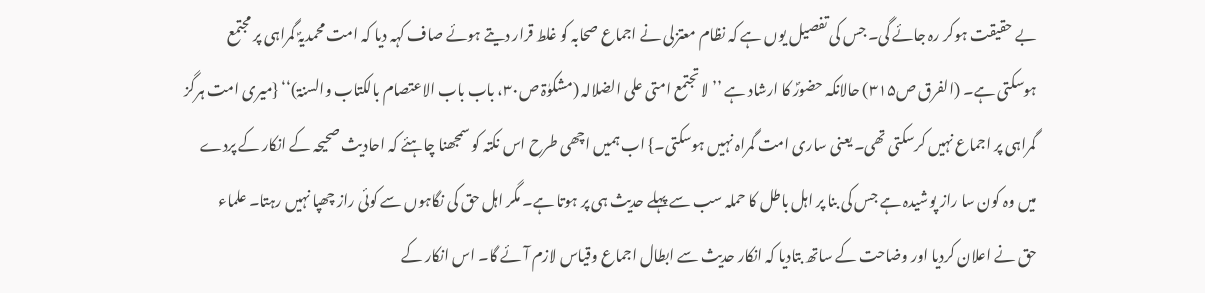بے حقیقت ہوکر رہ جائے گی۔ جس کی تفصیل یوں ہے کہ نظام معتزلی نے اجماع صحابہ کو غلط قرار دیتے ہوئے صاف کہہ دیا کہ امت محمدیہؐ گمراہی پر مجتمع ہوسکتی ہے۔ (الفرق ص۳۱۵) حالانکہ حضورؐ کا ارشاد ہے ’’لا تجتمع امتی علی الضلالہ (مشکوٰۃ ص۳۰، باب باب الاعتصام بالکتاب والسنۃ)‘‘ {میری امت ہرگز گمراہی پر اجماع نہیں کرسکتی تھی۔ یعنی ساری امت گمراہ نہیں ہوسکتی۔} اب ہمیں اچھی طرح اس نکتہ کو سمجھنا چاہئے کہ احادیث صحیحہ کے انکار کے پردے میں وہ کون سا راز پوشیدہ ہے جس کی بنا پر اہل باطل کا حملہ سب سے پہلے حدیث ہی پر ہوتا ہے۔ مگر اہل حق کی نگاہوں سے کوئی راز چھپا نہیں رہتا۔ علماء حق نے اعلان کردیا اور وضاحت کے ساتھ بتادیا کہ انکار حدیث سے ابطال اجماع وقیاس لازم آئے گا۔ اس انکار کے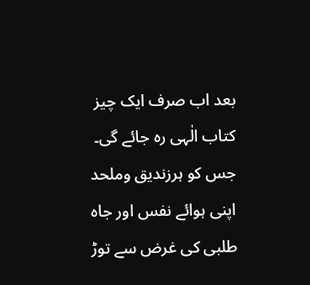بعد اب صرف ایک چیز کتاب الٰہی رہ جائے گی۔ جس کو ہرزندیق وملحد اپنی ہوائے نفس اور جاہ طلبی کی غرض سے توڑ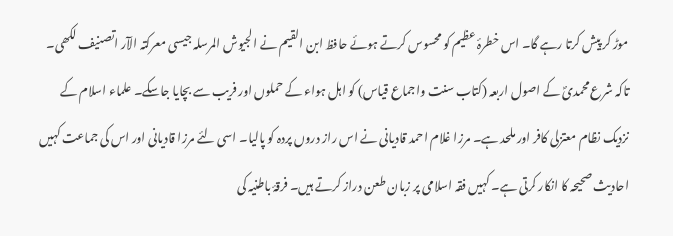موڑ کر پیش کرتا رہے گا۔ اس خطرۂ عظیم کو محسوس کرتے ہوئے حافظ ابن القیم نے الجیوش المرسلہ جیسی معرکتہ الآر اتصنیف لکھی۔ تاکہ شرع محمدیؐ کے اصول اربعہ (کتاب سنت واجماع قیاس) کو اہل ہواء کے حملوں اور فریب سے بچایا جاسکے۔ علماء اسلام کے نزدیک نظام معتزلی کافر اور ملحد ہے۔ مرزا غلام احمد قادیانی نے اس راز دروں پردہ کو پالیا۔ اسی لئے مرزا قادیانی اور اس کی جماعت کہیں احادیث صحیحہ کا انکار کرتی ہے۔ کہیں فقہ اسلامی پر زبان طعن دراز کرتے ہیں۔ فرقۂ باطنیہ کی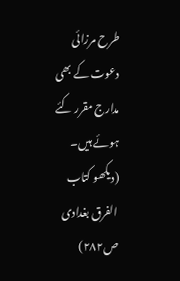طرح مرزائی دعوت کے بھی مدارج مقرر کئے ہوئے ہیں۔
(دیکھو کتاب الفرق بغدادی ص۲۸۲)